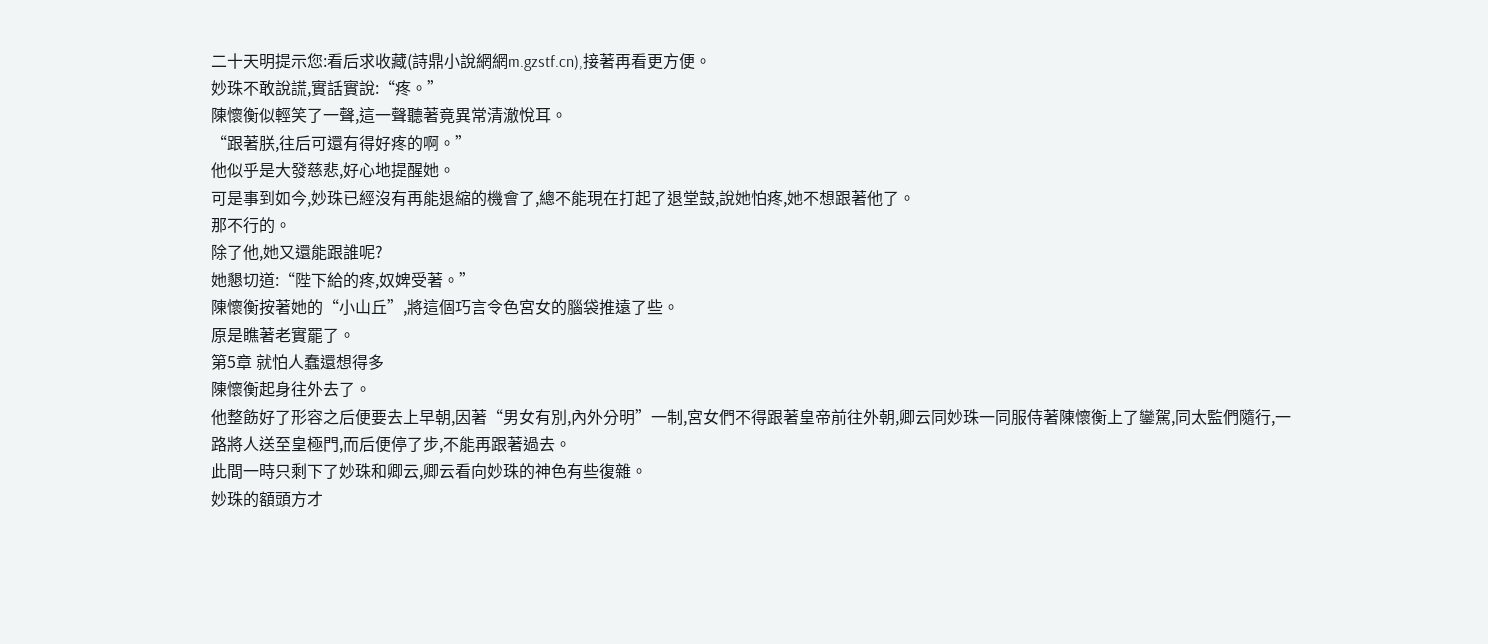二十天明提示您:看后求收藏(詩鼎小說網網m.gzstf.cn),接著再看更方便。
妙珠不敢說謊,實話實說:“疼。”
陳懷衡似輕笑了一聲,這一聲聽著竟異常清澈悅耳。
“跟著朕,往后可還有得好疼的啊。”
他似乎是大發慈悲,好心地提醒她。
可是事到如今,妙珠已經沒有再能退縮的機會了,總不能現在打起了退堂鼓,說她怕疼,她不想跟著他了。
那不行的。
除了他,她又還能跟誰呢?
她懇切道:“陛下給的疼,奴婢受著。”
陳懷衡按著她的“小山丘”,將這個巧言令色宮女的腦袋推遠了些。
原是瞧著老實罷了。
第5章 就怕人蠢還想得多
陳懷衡起身往外去了。
他整飭好了形容之后便要去上早朝,因著“男女有別,內外分明”一制,宮女們不得跟著皇帝前往外朝,卿云同妙珠一同服侍著陳懷衡上了鑾駕,同太監們隨行,一路將人送至皇極門,而后便停了步,不能再跟著過去。
此間一時只剩下了妙珠和卿云,卿云看向妙珠的神色有些復雜。
妙珠的額頭方才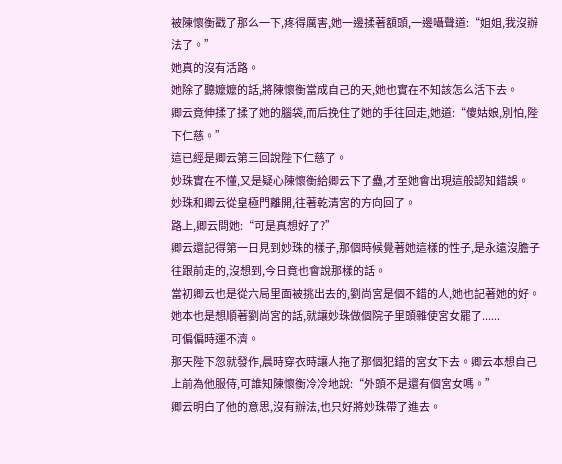被陳懷衡戳了那么一下,疼得厲害,她一邊揉著額頭,一邊囁聲道:“姐姐,我沒辦法了。”
她真的沒有活路。
她除了聽嬤嬤的話,將陳懷衡當成自己的天,她也實在不知該怎么活下去。
卿云竟伸揉了揉了她的腦袋,而后挽住了她的手往回走,她道:“傻姑娘,別怕,陛下仁慈。”
這已經是卿云第三回說陛下仁慈了。
妙珠實在不懂,又是疑心陳懷衡給卿云下了蠱,才至她會出現這般認知錯誤。
妙珠和卿云從皇極門離開,往著乾清宮的方向回了。
路上,卿云問她:“可是真想好了?”
卿云還記得第一日見到妙珠的樣子,那個時候覺著她這樣的性子,是永遠沒膽子往跟前走的,沒想到,今日竟也會說那樣的話。
當初卿云也是從六局里面被挑出去的,劉尚宮是個不錯的人,她也記著她的好。她本也是想順著劉尚宮的話,就讓妙珠做個院子里頭雜使宮女罷了......
可偏偏時運不濟。
那天陛下忽就發作,晨時穿衣時讓人拖了那個犯錯的宮女下去。卿云本想自己上前為他服侍,可誰知陳懷衡冷冷地說:“外頭不是還有個宮女嗎。”
卿云明白了他的意思,沒有辦法,也只好將妙珠帶了進去。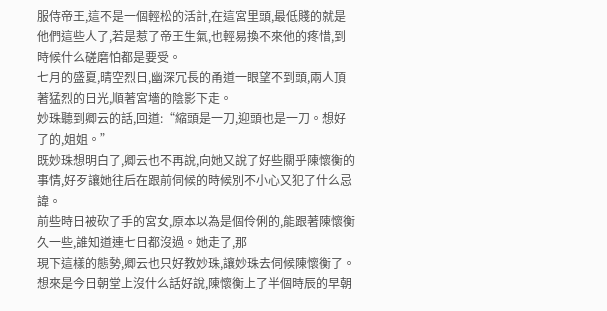服侍帝王,這不是一個輕松的活計,在這宮里頭,最低賤的就是他們這些人了,若是惹了帝王生氣,也輕易換不來他的疼惜,到時候什么磋磨怕都是要受。
七月的盛夏,晴空烈日,幽深冗長的甬道一眼望不到頭,兩人頂著猛烈的日光,順著宮墻的陰影下走。
妙珠聽到卿云的話,回道:“縮頭是一刀,迎頭也是一刀。想好了的,姐姐。”
既妙珠想明白了,卿云也不再說,向她又說了好些關乎陳懷衡的事情,好歹讓她往后在跟前伺候的時候別不小心又犯了什么忌諱。
前些時日被砍了手的宮女,原本以為是個伶俐的,能跟著陳懷衡久一些,誰知道連七日都沒過。她走了,那
現下這樣的態勢,卿云也只好教妙珠,讓妙珠去伺候陳懷衡了。
想來是今日朝堂上沒什么話好說,陳懷衡上了半個時辰的早朝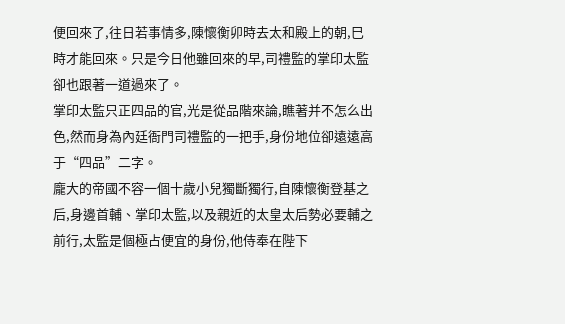便回來了,往日若事情多,陳懷衡卯時去太和殿上的朝,巳時才能回來。只是今日他雖回來的早,司禮監的掌印太監卻也跟著一道過來了。
掌印太監只正四品的官,光是從品階來論,瞧著并不怎么出色,然而身為內廷衙門司禮監的一把手,身份地位卻遠遠高于“四品”二字。
龐大的帝國不容一個十歲小兒獨斷獨行,自陳懷衡登基之后,身邊首輔、掌印太監,以及親近的太皇太后勢必要輔之前行,太監是個極占便宜的身份,他侍奉在陛下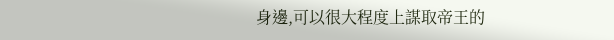身邊,可以很大程度上謀取帝王的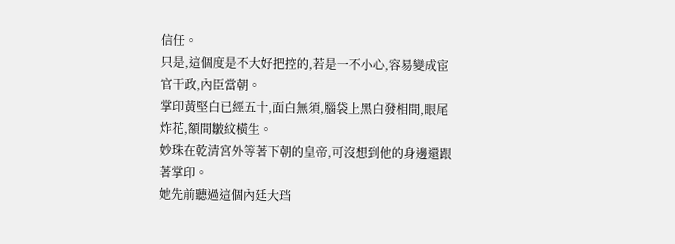信任。
只是,這個度是不大好把控的,若是一不小心,容易變成宦官干政,內臣當朝。
掌印黃堅白已經五十,面白無須,腦袋上黑白發相間,眼尾炸花,額間皺紋橫生。
妙珠在乾清宮外等著下朝的皇帝,可沒想到他的身邊還跟著掌印。
她先前聽過這個內廷大珰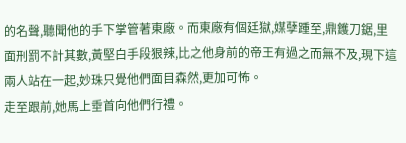的名聲,聽聞他的手下掌管著東廠。而東廠有個廷獄,媒孽踵至,鼎鑊刀鋸,里面刑罰不計其數,黃堅白手段狠辣,比之他身前的帝王有過之而無不及,現下這兩人站在一起,妙珠只覺他們面目森然,更加可怖。
走至跟前,她馬上垂首向他們行禮。